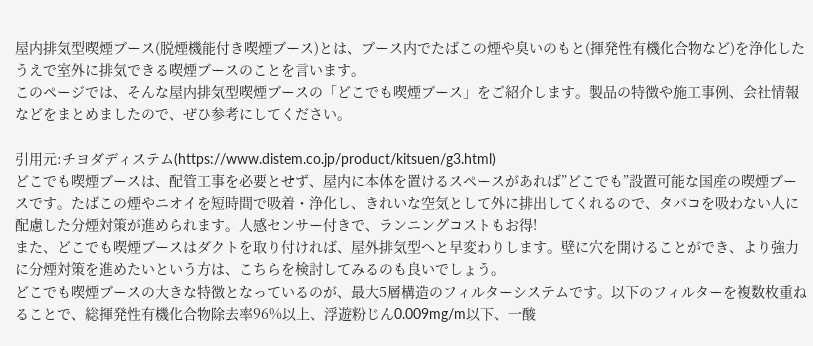屋内排気型喫煙ブース(脱煙機能付き喫煙ブース)とは、ブース内でたばこの煙や臭いのもと(揮発性有機化合物など)を浄化したうえで室外に排気できる喫煙ブースのことを言います。
このページでは、そんな屋内排気型喫煙ブースの「どこでも喫煙ブース」をご紹介します。製品の特徴や施工事例、会社情報などをまとめましたので、ぜひ参考にしてください。

引用元:チヨダディステム(https://www.distem.co.jp/product/kitsuen/g3.html)
どこでも喫煙ブースは、配管工事を必要とせず、屋内に本体を置けるスペースがあれば”どこでも”設置可能な国産の喫煙ブースです。たばこの煙やニオイを短時間で吸着・浄化し、きれいな空気として外に排出してくれるので、タバコを吸わない人に配慮した分煙対策が進められます。人感センサー付きで、ランニングコストもお得!
また、どこでも喫煙ブースはダクトを取り付ければ、屋外排気型へと早変わりします。壁に穴を開けることができ、より強力に分煙対策を進めたいという方は、こちらを検討してみるのも良いでしょう。
どこでも喫煙ブースの大きな特徴となっているのが、最大5層構造のフィルターシステムです。以下のフィルターを複数枚重ねることで、総揮発性有機化合物除去率96%以上、浮遊粉じん0.009mg/m以下、一酸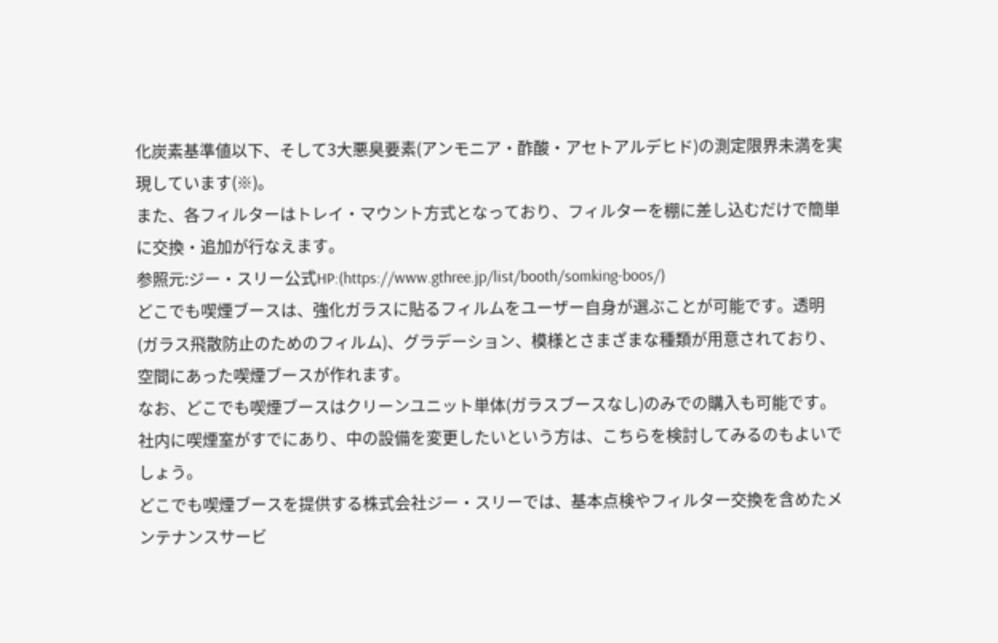化炭素基準値以下、そして3大悪臭要素(アンモニア・酢酸・アセトアルデヒド)の測定限界未満を実現しています(※)。
また、各フィルターはトレイ・マウント方式となっており、フィルターを棚に差し込むだけで簡単に交換・追加が行なえます。
参照元:ジー・スリー公式HP:(https://www.gthree.jp/list/booth/somking-boos/)
どこでも喫煙ブースは、強化ガラスに貼るフィルムをユーザー自身が選ぶことが可能です。透明(ガラス飛散防止のためのフィルム)、グラデーション、模様とさまざまな種類が用意されており、空間にあった喫煙ブースが作れます。
なお、どこでも喫煙ブースはクリーンユニット単体(ガラスブースなし)のみでの購入も可能です。社内に喫煙室がすでにあり、中の設備を変更したいという方は、こちらを検討してみるのもよいでしょう。
どこでも喫煙ブースを提供する株式会社ジー・スリーでは、基本点検やフィルター交換を含めたメンテナンスサービ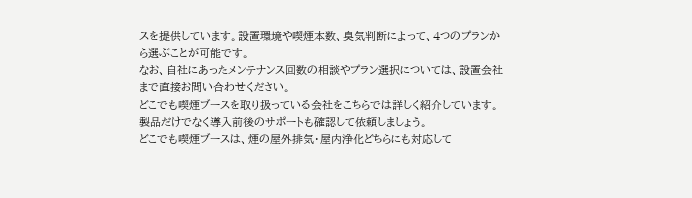スを提供しています。設置環境や喫煙本数、臭気判断によって、4つのプランから選ぶことが可能です。
なお、自社にあったメンテナンス回数の相談やプラン選択については、設置会社まで直接お問い合わせください。
どこでも喫煙ブースを取り扱っている会社をこちらでは詳しく紹介しています。製品だけでなく導入前後のサポートも確認して依頼しましょう。
どこでも喫煙ブースは、煙の屋外排気・屋内浄化どちらにも対応して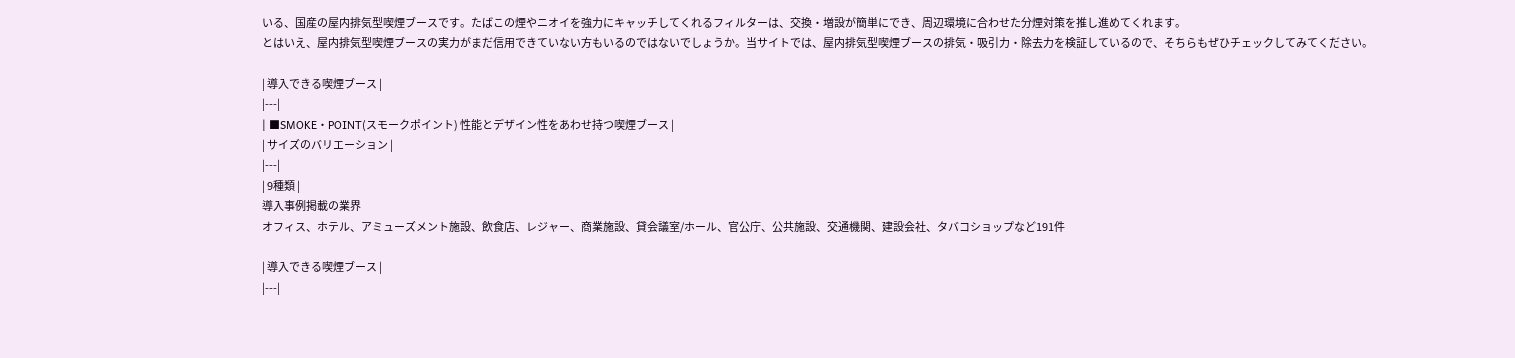いる、国産の屋内排気型喫煙ブースです。たばこの煙やニオイを強力にキャッチしてくれるフィルターは、交換・増設が簡単にでき、周辺環境に合わせた分煙対策を推し進めてくれます。
とはいえ、屋内排気型喫煙ブースの実力がまだ信用できていない方もいるのではないでしょうか。当サイトでは、屋内排気型喫煙ブースの排気・吸引力・除去力を検証しているので、そちらもぜひチェックしてみてください。

| 導入できる喫煙ブース |
|---|
| ■SMOKE・POINT(スモークポイント) 性能とデザイン性をあわせ持つ喫煙ブース |
| サイズのバリエーション |
|---|
| 9種類 |
導入事例掲載の業界
オフィス、ホテル、アミューズメント施設、飲食店、レジャー、商業施設、貸会議室/ホール、官公庁、公共施設、交通機関、建設会社、タバコショップなど191件

| 導入できる喫煙ブース |
|---|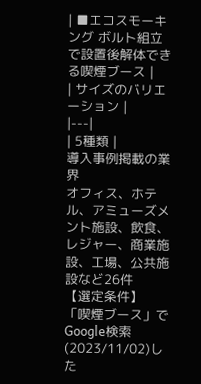| ■エコスモーキング ボルト組立で設置後解体できる喫煙ブース |
| サイズのバリエーション |
|---|
| 5種類 |
導入事例掲載の業界
オフィス、ホテル、アミューズメント施設、飲食、レジャー、商業施設、工場、公共施設など26件
【選定条件】
「喫煙ブース」でGoogle検索(2023/11/02)した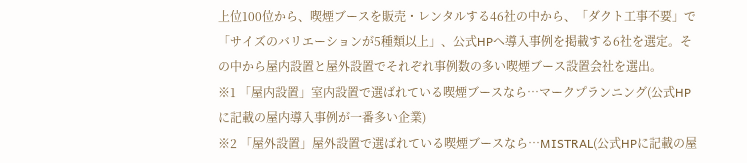上位100位から、喫煙ブースを販売・レンタルする46社の中から、「ダクト工事不要」で「サイズのバリエーションが5種類以上」、公式HPへ導入事例を掲載する6社を選定。その中から屋内設置と屋外設置でそれぞれ事例数の多い喫煙ブース設置会社を選出。
※1 「屋内設置」室内設置で選ばれている喫煙ブースなら…マークプランニング(公式HPに記載の屋内導入事例が一番多い企業)
※2 「屋外設置」屋外設置で選ばれている喫煙ブースなら…MISTRAL(公式HPに記載の屋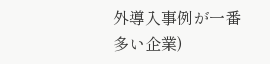外導入事例が一番多い企業)